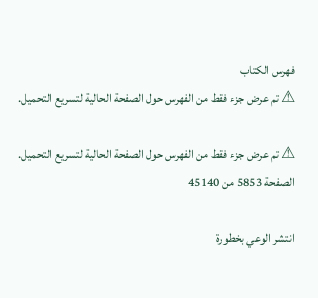فهرس الكتاب
⚠ تم عرض جزء فقط من الفهرس حول الصفحة الحالية لتسريع التحميل.

⚠ تم عرض جزء فقط من الفهرس حول الصفحة الحالية لتسريع التحميل.
الصفحة 5853 من 45140

انتشر الوعي بخطورة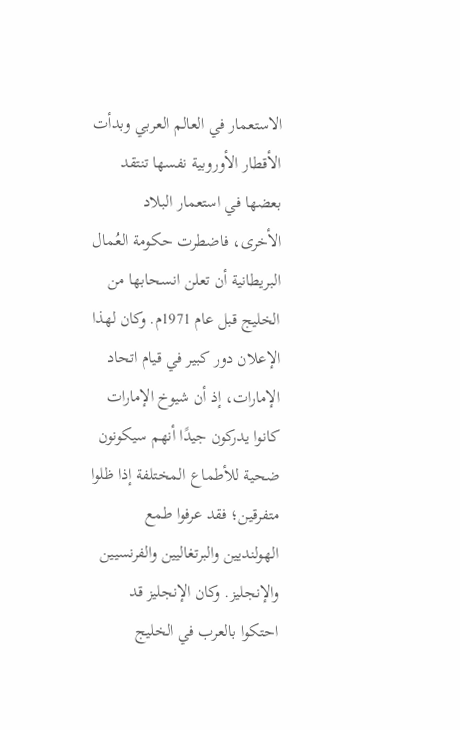الاستعمار في العالم العربي وبدأت الأقطار الأوروبية نفسها تنتقد بعضها في استعمار البلاد الأخرى، فاضطرت حكومة العُمال البريطانية أن تعلن انسحابها من الخليج قبل عام 1971م. وكان لهذا الإعلان دور كبير في قيام اتحاد الإمارات، إذ أن شيوخ الإمارات كانوا يدركون جيدًا أنهم سيكونون ضحية للأطماع المختلفة إذا ظلوا متفرقين؛ فقد عرفوا طمع الهولنديين والبرتغاليين والفرنسيين والإنجليز. وكان الإنجليز قد احتكوا بالعرب في الخليج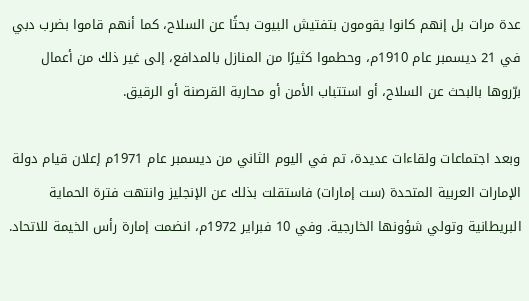عدة مرات بل إنهم كانوا يقومون بتفتيش البيوت بحثًا عن السلاح، كما أنهم قاموا بضرب دبي في 21 ديسمبر عام 1910م، وحطموا كثيرًا من المنازل بالمدافع، إلى غير ذلك من أعمال برّروها بالبحث عن السلاح، أو استتباب الأمن أو محاربة القرصنة أو الرقيق.

وبعد اجتماعات ولقاءات عديدة، تم في اليوم الثاني من ديسمبر عام 1971م إعلان قيام دولة الإمارات العربية المتحدة (ست إمارات) فاستقلت بذلك عن الإنجليز وانتهت فترة الحماية البريطانية وتولي شؤونها الخارجية. وفي 10 فبراير 1972م، انضمت إمارة رأس الخيمة للاتحاد.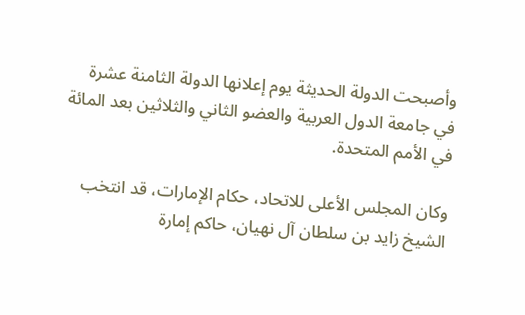وأصبحت الدولة الحديثة يوم إعلانها الدولة الثامنة عشرة في جامعة الدول العربية والعضو الثاني والثلاثين بعد المائة في الأمم المتحدة.

وكان المجلس الأعلى للاتحاد، حكام الإمارات، قد انتخب الشيخ زايد بن سلطان آل نهيان، حاكم إمارة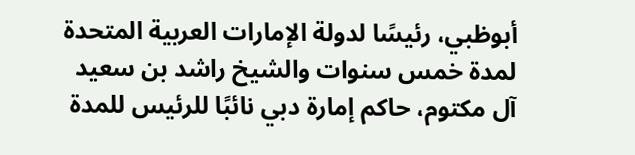أبوظبي، رئيسًا لدولة الإمارات العربية المتحدة لمدة خمس سنوات والشيخ راشد بن سعيد آل مكتوم، حاكم إمارة دبي نائبًا للرئيس للمدة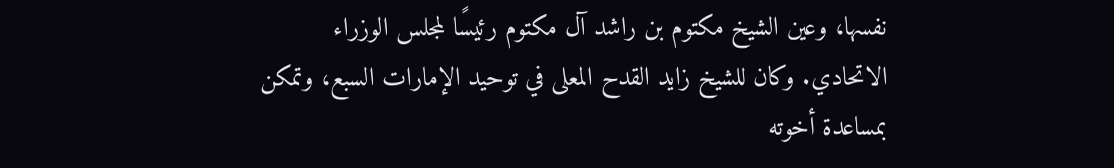نفسها، وعين الشيخ مكتوم بن راشد آل مكتوم رئيسًا لمجلس الوزراء الاتحادي. وكان للشيخ زايد القدح المعلى في توحيد الإمارات السبع، وتمكن بمساعدة أخوته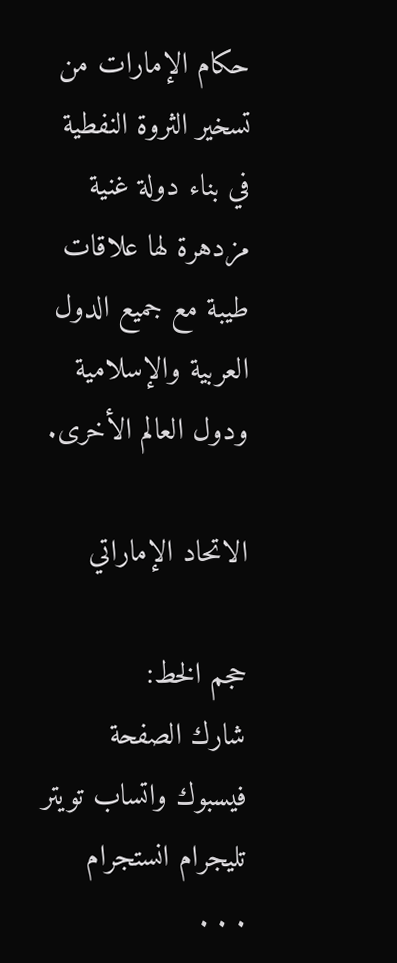حكام الإمارات من تسخير الثروة النفطية في بناء دولة غنية مزدهرة لها علاقات طيبة مع جميع الدول العربية والإسلامية ودول العالم الأخرى.

الاتحاد الإماراتي

حجم الخط:
شارك الصفحة
فيسبوك واتساب تويتر تليجرام انستجرام
. . .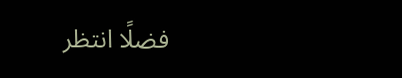فضلًا انتظر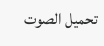تحميل الصوت